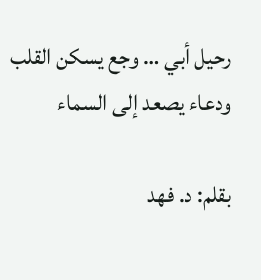رحيل أبي … وجع يسكن القلب ودعاء يصعد إلى السماء

بقلم: د. فهد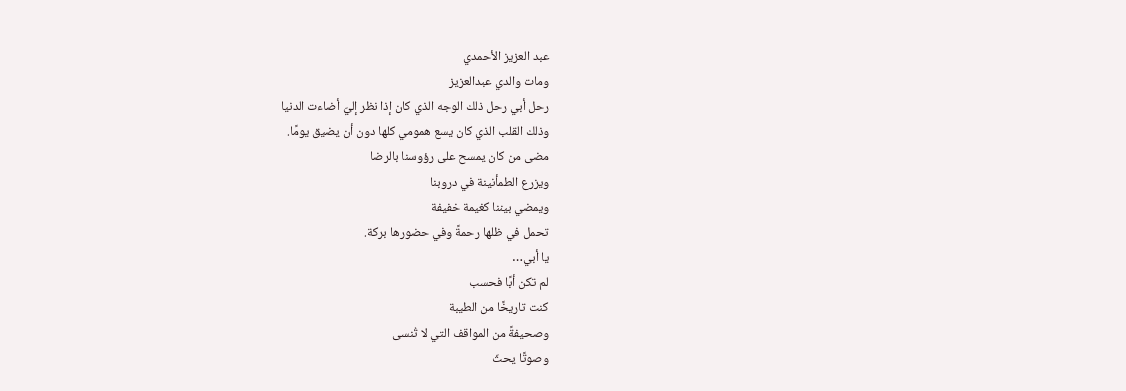عبد العزيز الأحمدي
ومات والدي عبدالعزيز
رحل أبي رحل ذلك الوجه الذي كان إذا نظر إليّ أضاءت الدنيا
وذلك القلب الذي كان يسع همومي كلها دون أن يضيق يومًا.
مضى من كان يمسح على رؤوسنا بالرضا
ويزرع الطمأنينة في دروبنا
ويمضي بيننا كغيمة خفيفة
تحمل في ظلها رحمةً وفي حضورها بركة.
يا أبي…
لم تكن أبًا فحسب
كنت تاريخًا من الطيبة
وصحيفةً من المواقف التي لا تُنسى
وصوتًا يحثّ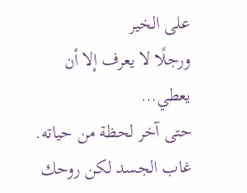على الخير
ورجلًا لا يعرف إلا أن يعطي…
حتى آخر لحظة من حياته.
غاب الجسد لكن روحك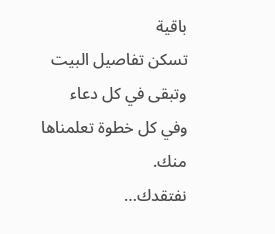باقية
تسكن تفاصيل البيت
وتبقى في كل دعاء
وفي كل خطوة تعلمناها منك.
نفتقدك…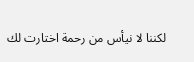لكننا لا نيأس من رحمة اختارت لك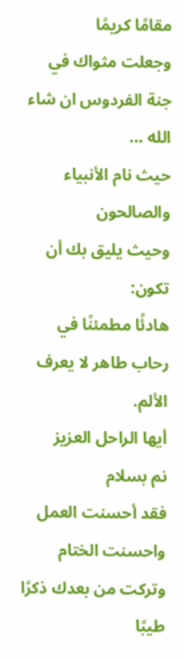مقامًا كريمًا
وجعلت مثواك في جنة الفردوس ان شاء الله …
حيث نام الأنبياء والصالحون
وحيث يليق بك أن تكون:
هادئًا مطمئنًا في رحاب طاهر لا يعرف الألم.
أيها الراحل العزيز
نم بسلام
فقد أحسنت العمل واحسنت الختام
وتركت من بعدك ذكرًا طيبًا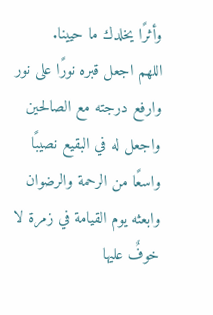وأثرًا يخلدك ما حيينا.
اللهم اجعل قبره نورًا على نور
وارفع درجته مع الصالحين
واجعل له في البقيع نصيبًا واسعًا من الرحمة والرضوان
وابعثه يوم القيامة في زمرة لا خوفٌ عليها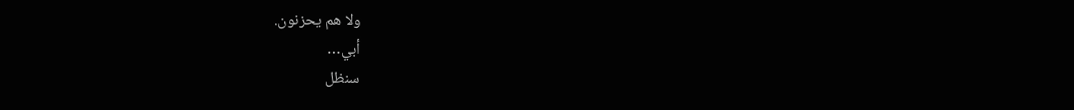ولا هم يحزنون.
أبي…
سنظل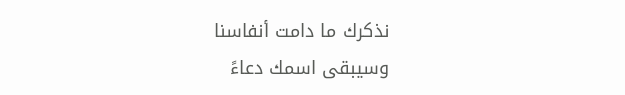نذكرك ما دامت أنفاسنا
وسيبقى اسمك دعاءً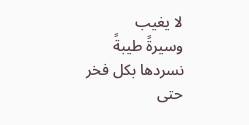لا يغيب
وسيرةً طيبةً نسردها بكل فخر
حتى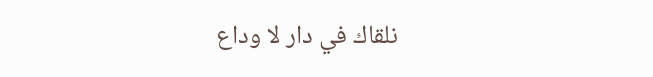نلقاك في دار لا وداع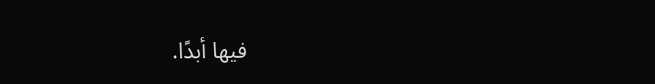فيها أبدًا.